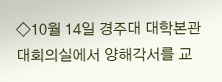◇10월 14일 경주대 대학본관 대회의실에서 양해각서를 교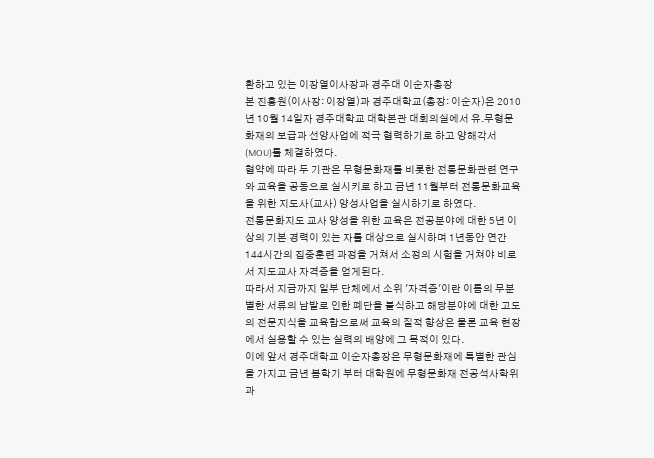환하고 있는 이장열이사장과 경주대 이순자총장
본 진흥원(이사장: 이장열)과 경주대학교(총장: 이순자)은 2010년 10월 14일자 경주대학교 대학본관 대회의실에서 유.무형문화재의 보급과 선양사업에 적극 협력하기로 하고 양해각서(MOU)를 체결하였다.
협약에 따라 두 기관은 무형문화재를 비롯한 전통문화관련 연구와 교육을 공동으로 실시키로 하고 금년 11월부터 전통문화교육을 위한 지도사(교사) 양성사업을 실시하기로 하였다.
전통문화지도 교사 양성을 위한 교육은 전공분야에 대한 5년 이상의 기본 경력이 있는 자를 대상으로 실시하며 1년동안 연간 144시간의 집중훈련 과정을 거쳐서 소정의 시험을 거쳐야 비로서 지도교사 자격증을 얻게된다.
따라서 지금까지 일부 단체에서 소위 '자격증'이란 이름의 무분별한 서류의 남발로 인한 폐단을 불식하고 해당분야에 대한 고도의 전문지식을 교육함으로써 교육의 질적 향상은 물론 교육 현장에서 실용할 수 있는 실력의 배양에 그 목적이 있다.
이에 앞서 경주대학교 이순자총장은 무형문화재에 특별한 관심을 가지고 금년 봄학기 부터 대학원에 무형문화재 전공석사학위과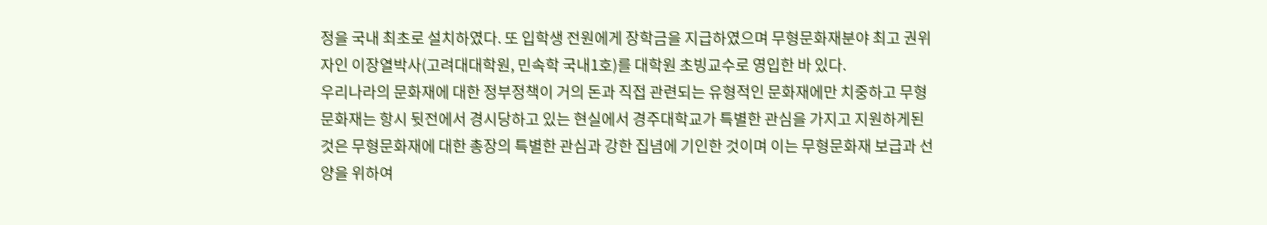정을 국내 최초로 설치하였다. 또 입학생 전원에게 장학금을 지급하였으며 무형문화재분야 최고 권위자인 이장열박사(고려대대학원, 민속학 국내1호)를 대학원 초빙교수로 영입한 바 있다.
우리나라의 문화재에 대한 정부정책이 거의 돈과 직접 관련되는 유형적인 문화재에만 치중하고 무형문화재는 항시 뒷전에서 경시당하고 있는 현실에서 경주대학교가 특별한 관심을 가지고 지원하게된 것은 무형문화재에 대한 총장의 특별한 관심과 강한 집념에 기인한 것이며 이는 무형문화재 보급과 선양을 위하여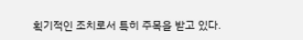획기적인 조치로서 특히 주목을 받고 있다.